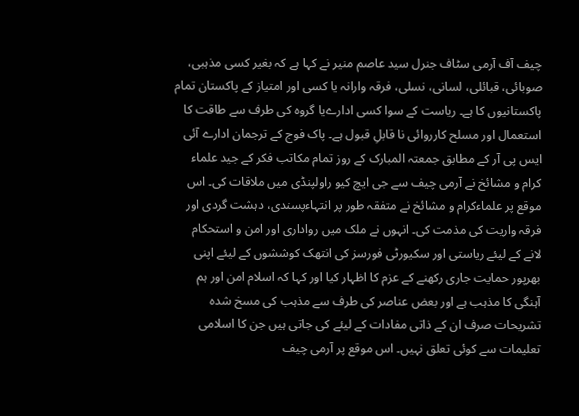چیف آف آرمی سٹاف جنرل سید عاصم منیر نے کہا ہے کہ بغیر کسی مذہبی، صوبائی، قبائلی، لسانی، نسلی، فرقہ وارانہ یا کسی اور امتیاز کے پاکستان تمام پاکستانیوں کا ہے۔ ریاست کے سوا کسی ادارےیا گروہ کی طرف سے طاقت کا استعمال اور مسلح کارروائی نا قابلِ قبول ہے۔ پاک فوج کے ترجمان ادارے آئی ایس پی آر کے مطابق جمعتہ المبارک کے روز تمام مکاتب فکر کے جید علماء کرام و مشائخ نے آرمی چیف سے جی ایچ کیو راولپنڈی میں ملاقات کی۔ اس موقع پر علماءکرام و مشائخ نے متفقہ طور پر انتہاءپسندی، دہشت گردی اور فرقہ واریت کی مذمت کی۔ انہوں نے ملک میں رواداری اور امن و استحکام لانے کے لیئے ریاستی اور سکیورٹی فورسز کی انتھک کوششوں کے لیئے اپنی بھرپور حمایت جاری رکھنے کے عزم کا اظہار کیا اور کہا کہ اسلام امن اور ہم آہنگی کا مذہب ہے اور بعض عناصر کی طرف سے مذہب کی مسخ شدہ تشریحات صرف ان کے ذاتی مفادات کے لیئے کی جاتی ہیں جن کا اسلامی تعلیمات سے کوئی تعلق نہیں۔ اس موقع پر آرمی چیف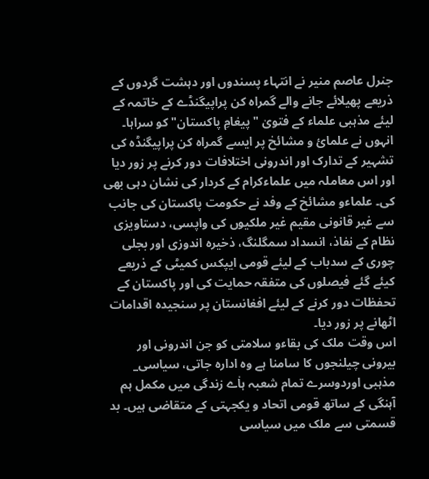جنرل عاصم منیر نے انتہاء پسندوں اور دہشت گردوں کے ذریعے پھیلائے جانے والے گمراہ کن پراپیگنڈے کے خاتمہ کے لیئے مذہبی علماء کے فتویٰ "پیغامِ پاکستان" کو سراہا۔ انہوں نے علمائ و مشائخ پر ایسے گمراہ کن پراپیگنڈہ کی تشہیر کے تدارک اور اندرونی اختلافات دور کرنے پر زور دیا اور اس معاملہ میں علماءکرام کے کردار کی نشان دہی بھی کی۔ علماءو مشائخ کے وفد نے حکومت پاکستان کی جانب سے غیر قانونی مقیم غیر ملکیوں کی واپسی، دستاویزی نظام کے نفاذ، انسداد سمگلنگ، ذخیرہ اندوزی اور بجلی چوری کے سدباب کے لیئے قومی ایپکس کمیٹی کے ذریعے کیئے گئے فیصلوں کی متفقہ حمایت کی اور پاکستان کے تحفظات دور کرنے کے لیئے افغانستان پر سنجیدہ اقدامات اٹھانے پر زور دیا۔
اس وقت ملک کی بقاءو سلامتی کو جن اندرونی اور بیرونی چیلنجوں کا سامنا ہے وہ ادارہ جاتی، سیاسی_ مذہبی اوردوسرے تمام شعبہ ہاٰے زندگی میں مکمل ہم آہنگی کے ساتھ قومی اتحاد و یکجہتی کے متقاضی ہیں۔ بد قسمتی سے ملک میں سیاسی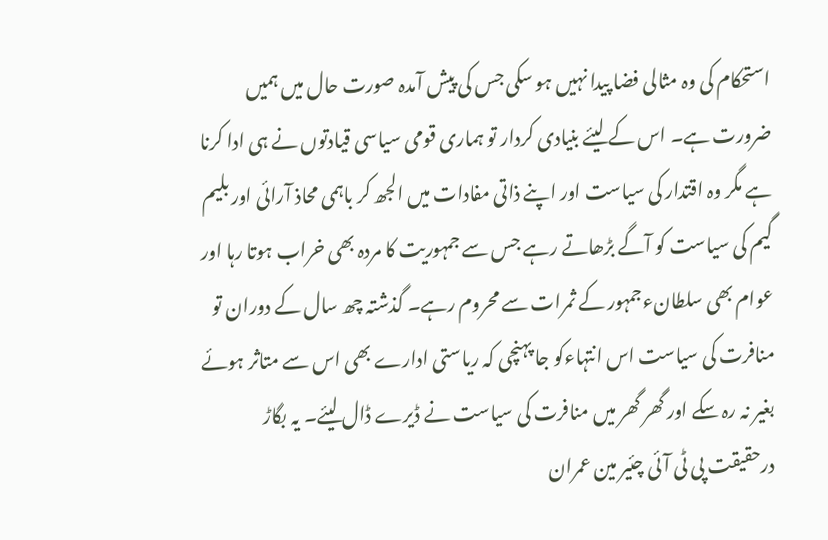استحکام کی وہ مثالی فضا پیدا نہیں ہو سکی جس کی پیش آمدہ صورت حال میں ہمیں ضرورت ہے۔ اس کے لیئے بنیادی کردار تو ہماری قومی سیاسی قیادتوں نے ہی ادا کرنا ہے مگر وہ اقتدار کی سیاست اور اپنے ذاتی مفادات میں الجھ کر باہمی محاذ آرائی اور بلیم گیم کی سیاست کو آگے بڑھاتے رہے جس سے جمہوریت کا مردہ بھی خراب ہوتا رہا اور عوام بھی سلطانءجمہور کے ثمرات سے محروم رہے۔ گذشتہ چھ سال کے دوران تو منافرت کی سیاست اس انتہاءکو جا پہنچی کہ ریاستی ادارے بھی اس سے متاثر ہوئے بغیر نہ رہ سکے اور گھر گھر میں منافرت کی سیاست نے ڈیرے ڈال لیئے۔ یہ بگاڑ درحقیقت پی ٹی آئی چئیر مین عمران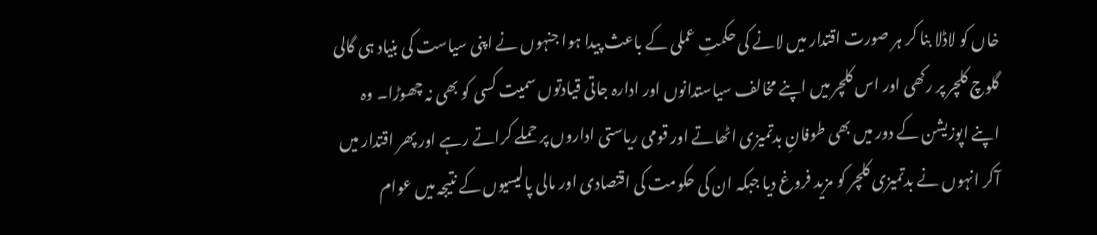خاں کو لاڈلا بنا کر ہر صورت اقتدار میں لانے کی حکمتِ عملی کے باعث پیدا ہوا جنہوں نے اپنی سیاست کی بنیاد ہی گالی گلوچ کلچر پر رکھی اور اس کلچر میں اپنے مخالف سیاستدانوں اور ادارہ جاتی قیادتوں سمیت کسی کو بھی نہ چھوڑا۔ وہ اپنے اپوزیشن کے دور میں بھی طوفانِ بدتمیزی اٹھاتے اور قومی ریاستی اداروں پر حملے کراتے رہے اور پھر اقتدار میں آکر انہوں نے بدتمیزی کلچر کو مزید فروغ دیا جبکہ ان کی حکومت کی اقتصادی اور مالی پالیسیوں کے نتیجہ میں عوام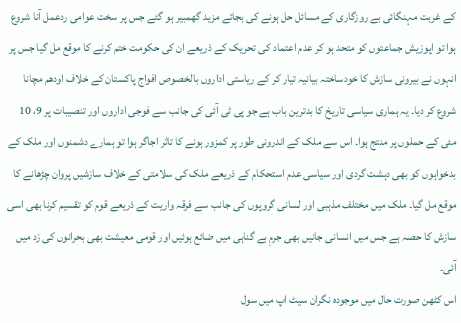کے غربت مہنگائی بے روزگاری کے مسائل حل ہونے کی بجائے مزید گھمبیر ہو گئے جس پر سخت عوامی ردعمل آنا شروع ہوا تو اپوزیش جماعتوں کو متحد ہو کر عدم اعتماد کی تحریک کے ذریعے ان کی حکومت ختم کرنے کا موقع مل گیا جس پر انہوں نے بیرونی سازش کا خودساختہ بیانیہ تیار کر کے ریاستی اداروں بالخصوص افواج پاکستان کے خلاف اودھم مچانا شروع کر دیا۔ یہ ہماری سیاسی تاریخ کا بدترین باب ہے جو پی ٹی آئی کی جانب سے فوجی اداروں اور تنصیبات پر 9، 10 مئی کے حملوں پر منتج ہوا۔ اس سے ملک کے اندرونی طور پر کمزور ہونے کا تاثر اجاگر ہوا تو ہمارے دشمنوں اور ملک کے بدخواہوں کو بھی دہشت گردی اور سیاسی عدم استحکام کے ذریعے ملک کی سلامتی کے خلاف سازشیں پروان چڑھانے کا موقع مل گیا۔ ملک میں مختلف مذہبی اور لسانی گروپوں کی جانب سے فرقہ واریت کے ذریعے قوم کو تقسیم کرنا بھی اسی سازش کا حصہ ہے جس میں انسانی جانیں بھی جرمِ بے گناہی میں ضائع ہوئیں اور قومی معیشت بھی بحرانوں کی زد میں آئی۔
اس کٹھن صورت حال میں موجودہ نگران سیٹ اپ میں سول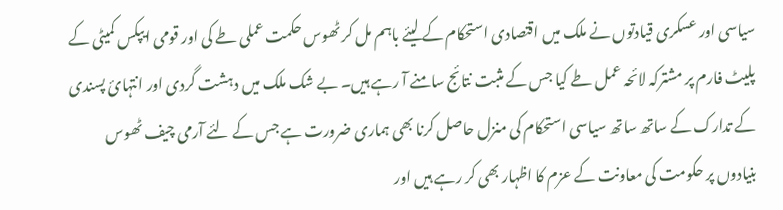سیاسی اور عسکری قیادتوں نے ملک میں اقتصادی استحکام کے لیئے باہم مل کر ٹھوس حکمت عملی طے کی اور قومی ایپکس کمیٹی کے پلیٹ فارم پر مشترکہ لائحہ عمل طے کیا جس کے مثبت نتائج سامنے آ رہے ہیں۔ بے شک ملک میں دہشت گردی اور انتہائ پسندی کے تدارک کے ساتھ ساتھ سیاسی استحکام کی منزل حاصل کرنا بھی ہماری ضرورت ہے جس کے لئے آرمی چیف ٹھوس بنیادوں پر حکومت کی معاونت کے عزم کا اظہار بھی کر رہے ہیں اور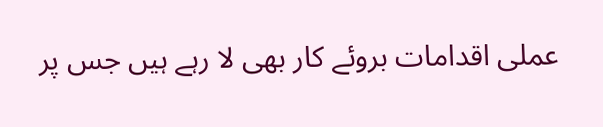عملی اقدامات بروئے کار بھی لا رہے ہیں جس پر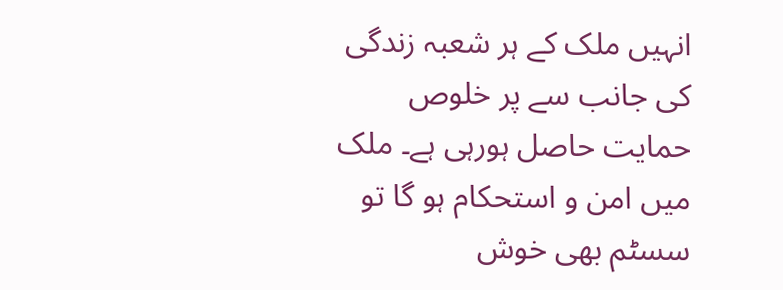انہیں ملک کے ہر شعبہ زندگی کی جانب سے پر خلوص حمایت حاصل ہورہی ہے۔ ملک میں امن و استحکام ہو گا تو سسٹم بھی خوش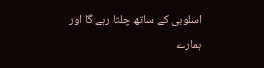اسلوبی کے ساتھ چلتا رہے گا اور ہمارے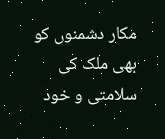مکار دشمنوں کو بھی ملک کی سلامتی و خود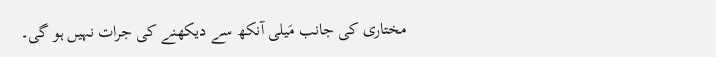مختاری کی جانب مَیلی آنکھ سے دیکھنے کی جرات نہیں ہو گی۔